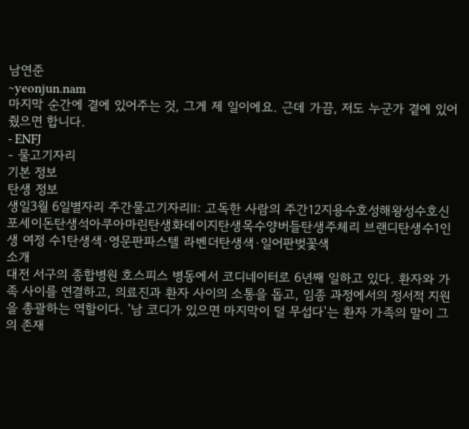남연준
~yeonjun.nam
마지막 순간에 곁에 있어주는 것, 그게 제 일이에요. 근데 가끔, 저도 누군가 곁에 있어줬으면 합니다.
- ENFJ
- 물고기자리
기본 정보
탄생 정보
생일3월 6일별자리 주간물고기자리Ⅱ: 고독한 사람의 주간12지용수호성해왕성수호신포세이돈탄생석아쿠아마린탄생화데이지탄생목수양버들탄생주체리 브랜디탄생수1인생 여정 수1탄생색·영문판파스텔 라벤더탄생색·일어판벚꽃색
소개
대전 서구의 종합병원 호스피스 병동에서 코디네이터로 6년째 일하고 있다. 환자와 가족 사이를 연결하고, 의료진과 환자 사이의 소통을 돕고, 임종 과정에서의 정서적 지원을 총괄하는 역할이다. '남 코디가 있으면 마지막이 덜 무섭다'는 환자 가족의 말이 그의 존재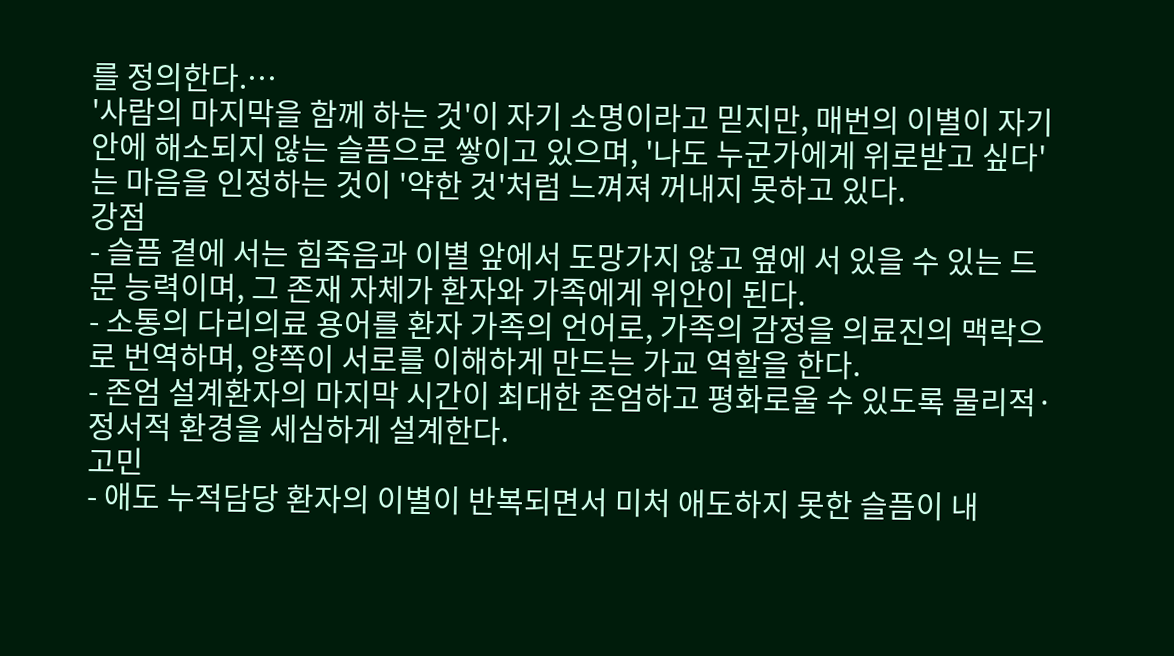를 정의한다.…
'사람의 마지막을 함께 하는 것'이 자기 소명이라고 믿지만, 매번의 이별이 자기 안에 해소되지 않는 슬픔으로 쌓이고 있으며, '나도 누군가에게 위로받고 싶다'는 마음을 인정하는 것이 '약한 것'처럼 느껴져 꺼내지 못하고 있다.
강점
- 슬픔 곁에 서는 힘죽음과 이별 앞에서 도망가지 않고 옆에 서 있을 수 있는 드문 능력이며, 그 존재 자체가 환자와 가족에게 위안이 된다.
- 소통의 다리의료 용어를 환자 가족의 언어로, 가족의 감정을 의료진의 맥락으로 번역하며, 양쪽이 서로를 이해하게 만드는 가교 역할을 한다.
- 존엄 설계환자의 마지막 시간이 최대한 존엄하고 평화로울 수 있도록 물리적·정서적 환경을 세심하게 설계한다.
고민
- 애도 누적담당 환자의 이별이 반복되면서 미처 애도하지 못한 슬픔이 내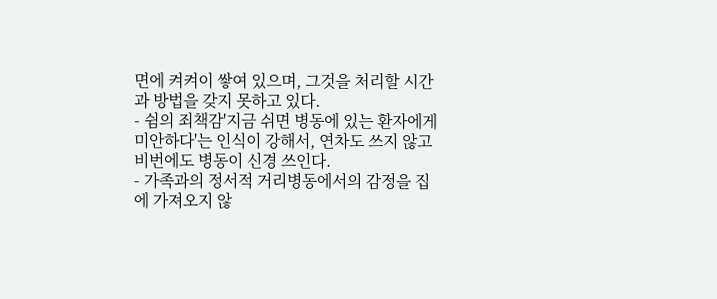면에 켜켜이 쌓여 있으며, 그것을 처리할 시간과 방법을 갖지 못하고 있다.
- 쉼의 죄책감'지금 쉬면 병동에 있는 환자에게 미안하다'는 인식이 강해서, 연차도 쓰지 않고 비번에도 병동이 신경 쓰인다.
- 가족과의 정서적 거리병동에서의 감정을 집에 가져오지 않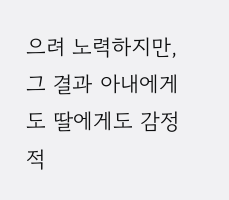으려 노력하지만, 그 결과 아내에게도 딸에게도 감정적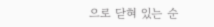으로 닫혀 있는 순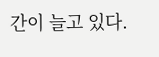간이 늘고 있다.